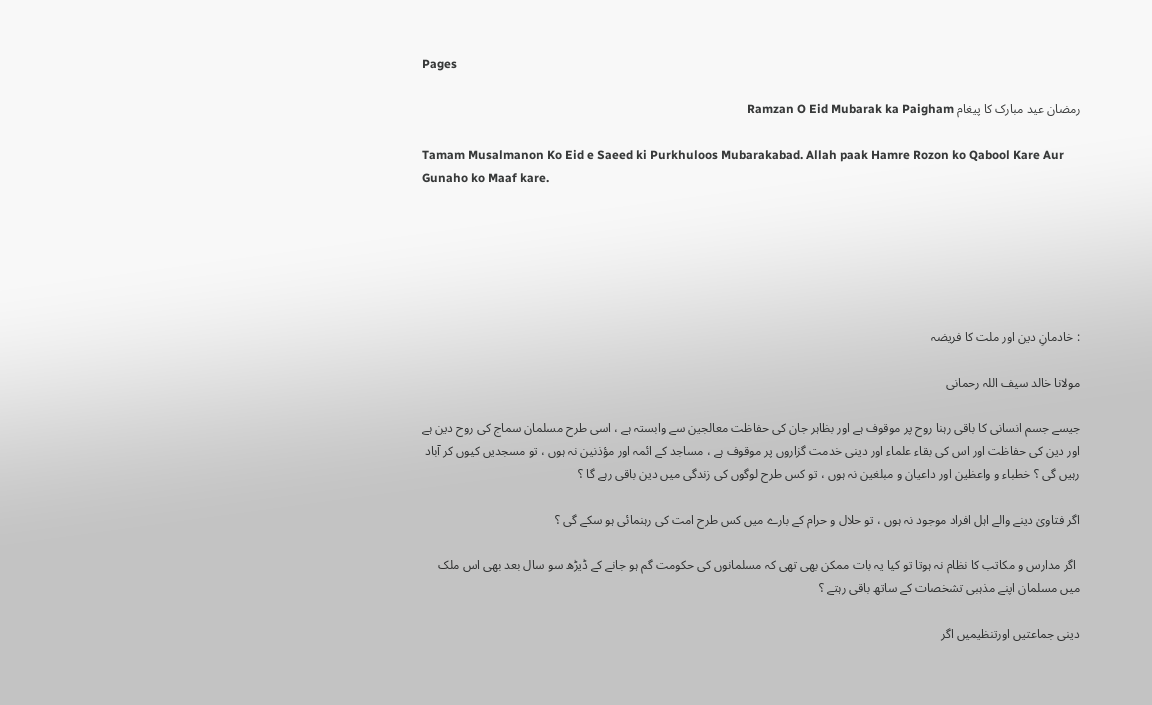Pages

رمضان عید مبارک کا پیغام Ramzan O Eid Mubarak ka Paigham

Tamam Musalmanon Ko Eid e Saeed ki Purkhuloos Mubarakabad. Allah paak Hamre Rozon ko Qabool Kare Aur Gunaho ko Maaf kare.






: خادمانِ دین اور ملت کا فریضہ

مولانا خالد سیف اللہ رحمانی

جیسے جسم انسانی کا باقی رہنا روح پر موقوف ہے اور بظاہر جان کی حفاظت معالجین سے وابستہ ہے ، اسی طرح مسلمان سماج کی روح دین ہے اور دین کی حفاظت اور اس کی بقاء علماء اور دینی خدمت گزاروں پر موقوف ہے ، مساجد کے ائمہ اور مؤذنین نہ ہوں ، تو مسجدیں کیوں کر آباد رہیں گی ؟ خطباء و واعظین اور داعیان و مبلغین نہ ہوں ، تو کس طرح لوگوں کی زندگی میں دین باقی رہے گا ؟

اگر فتاویٰ دینے والے اہل افراد موجود نہ ہوں ، تو حلال و حرام کے بارے میں کس طرح امت کی رہنمائی ہو سکے گی ؟

 اگر مدارس و مکاتب کا نظام نہ ہوتا تو کیا یہ بات ممکن بھی تھی کہ مسلمانوں کی حکومت گم ہو جانے کے ڈیڑھ سو سال بعد بھی اس ملک میں مسلمان اپنے مذہبی تشخصات کے ساتھ باقی رہتے ؟

دینی جماعتیں اورتنظیمیں اگر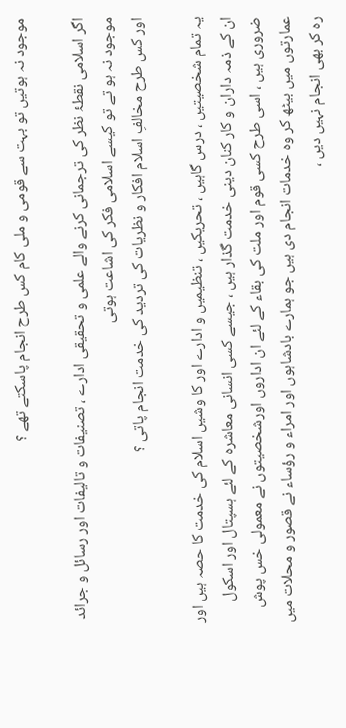موجود نہ ہوتیں تو بہت سے قومی و ملی کام کس طرح انجام پاسکتے تھے ؟

اگر اسلامی نقطۂ نظر کی ترجمانی کرنے والے علمی و تحقیقی ادارے ، تصنیفات و تالیفات اور رسائل و جرائد موجود نہ ہو تے تو کیسے اسلامی فکر کی اشاعت ہوتی
اور کس طرح مخالفِ اسلام افکار و نظریات کی تردید کی خدمت انجام پاتی ؟

یہ تمام شخصیتیں ، درس گاہیں ، تحریکیں ، تنظیمیں و ادارے اور کا وشیں اسلام کی خدمت کا حصہ ہیں اور ان کے ذمہ داران و کار کنان دینی خدمت گذار ہیں ، جیسے کسی انسانی معاشرہ کے لئے ہسپتال اور اسکول ضروری ہیں ، اسی طرح کسی قوم اور ملت کی بقاء کے لئے ان اداروں اورشخصیتوں نے معمولی خس پوش عمارتوں میں بیٹھ کر وہ خدمات انجام دی ہیں جو ہمارے بادشاہوں اور امراء و رؤساء نے قصور و محلات میں رہ کر بھی انجام نہیں دیں ،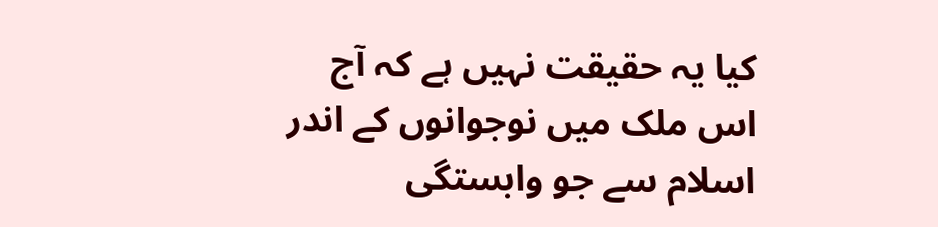کیا یہ حقیقت نہیں ہے کہ آج اس ملک میں نوجوانوں کے اندر اسلام سے جو وابستگی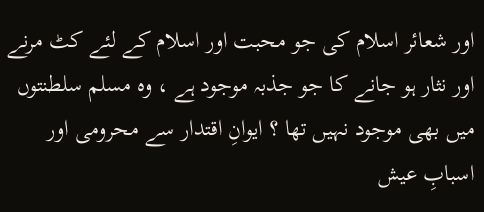اور شعائر اسلام کی جو محبت اور اسلام کے لئے کٹ مرنے اور نثار ہو جانے کا جو جذبہ موجود ہے ، وہ مسلم سلطنتوں میں بھی موجود نہیں تھا ؟ ایوانِ اقتدار سے محرومی اور اسبابِ عیش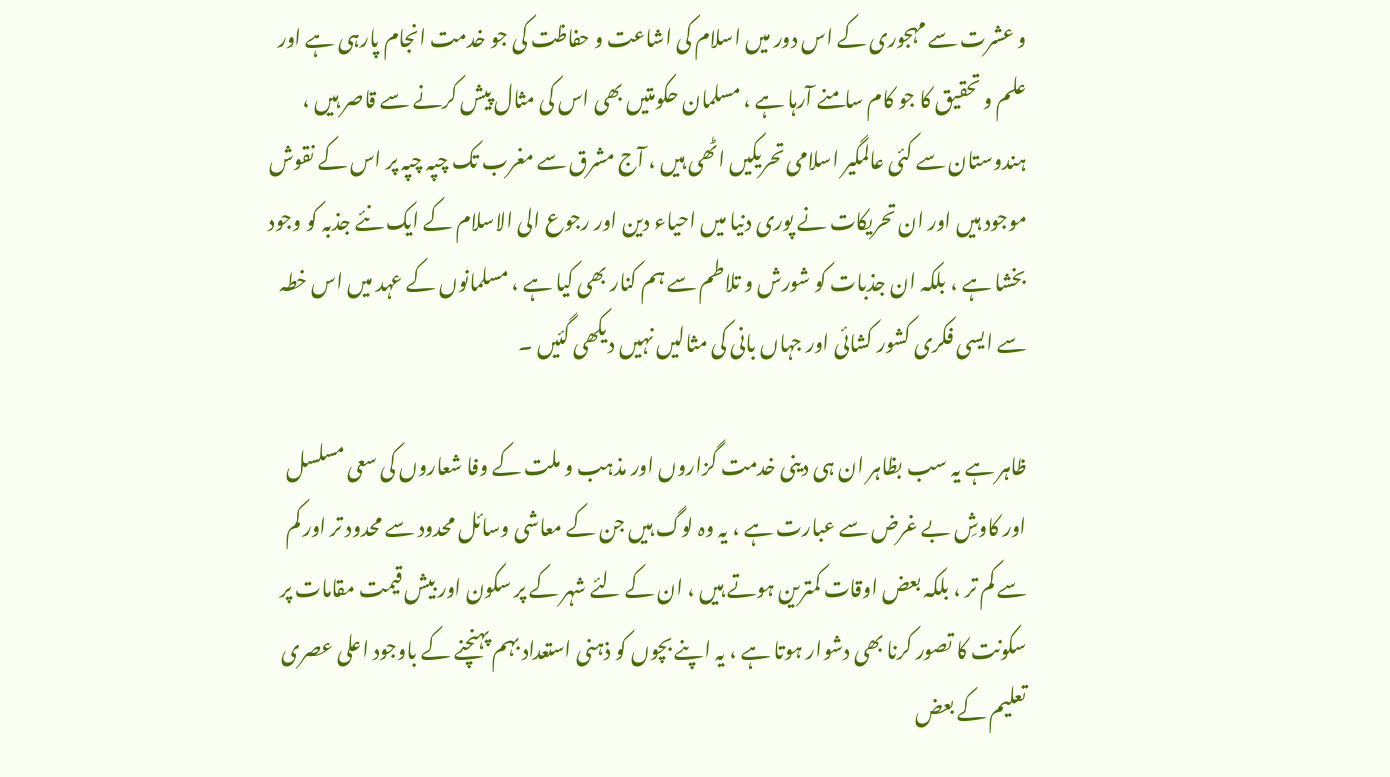و عشرت سے مہجوری کے اس دور میں اسلام کی اشاعت و حفاظت کی جو خدمت انجام پارہی ہے اور علم و تحقیق کا جو کام سامنے آرہا ہے ، مسلمان حکومتیں بھی اس کی مثال پیش کرنے سے قاصر ہیں ، ہندوستان سے کئی عالمگیر اسلامی تحریکیں اٹھی ہیں ، آج مشرق سے مغرب تک چپہ چپہ پر اس کے نقوش موجود ہیں اور ان تحریکات نے پوری دنیا میں احیاء دین اور رجوع الی الاسلام کے ایک نئے جذبہ کو وجود بخشا ہے ، بلکہ ان جذبات کو شورش و تلاطم سے ہم کنار بھی کیا ہے ، مسلمانوں کے عہد میں اس خطہ
سے ایسی فکری کشور کشائی اور جہاں بانی کی مثالیں نہیں دیکھی گئیں ۔

ظاہر ہے یہ سب بظاہر ان ہی دینی خدمت گزاروں اور مذہب و ملت کے وفا شعاروں کی سعی مسلسل اور کاوشِ بے غرض سے عبارت ہے ، یہ وہ لوگ ہیں جن کے معاشی وسائل محدود سے محدود تر اور کم سے کم تر ، بلکہ بعض اوقات کمترین ہوتے ہیں ، ان کے لئے شہر کے پر سکون اور بیش قیمت مقامات پر سکونت کا تصور کرنا بھی دشوار ہوتا ہے ، یہ اپنے بچوں کو ذہنی استعداد بہم پہنچنے کے باوجود اعلی عصری تعلیم کے بعض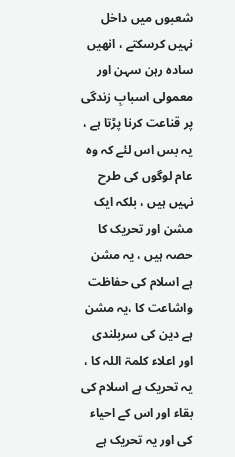شعبوں میں داخل نہیں کرسکتے ، انھیں سادہ رہن سہن اور معمولی اسبابِ زندگی پر قناعت کرنا پڑتا ہے ، یہ بس اس لئے کہ وہ عام لوگوں کی طرح نہیں ہیں ، بلکہ ایک مشن اور تحریک کا حصہ ہیں ، یہ مشن ہے اسلام کی حفاظت واشاعت کا ،یہ مشن ہے دین کی سربلندی اور اعلاء کلمۃ اللہ کا ، یہ تحریک ہے اسلام کی بقاء اور اس کے احیاء کی اور یہ تحریک ہے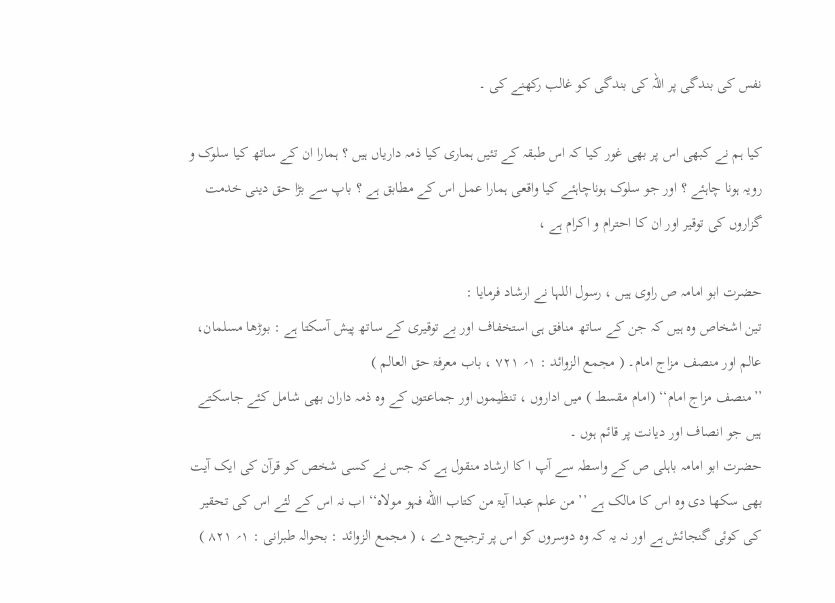نفس کی بندگی پر اللہ کی بندگی کو غالب رکھنے کی ۔

کیا ہم نے کبھی اس پر بھی غور کیا کہ اس طبقہ کے تئیں ہماری کیا ذمہ داریاں ہیں ؟ ہمارا ان کے ساتھ کیا سلوک و رویہ ہونا چاہئے ؟ اور جو سلوک ہوناچاہئے کیا واقعی ہمارا عمل اس کے مطابق ہے ؟ باپ سے بڑا حق دینی خدمت گزاروں کی توقیر اور ان کا احترام و اکرام ہے ،

حضرت ابو امامہ ص راوی ہیں ، رسول اللہا نے ارشاد فرمایا :
تین اشخاص وہ ہیں کہ جن کے ساتھ منافق ہی استخفاف اور بے توقیری کے ساتھ پیش آسکتا ہے : بوڑھا مسلمان، عالم اور منصف مزاج امام۔ ( مجمع الزوائد : ۱؍ ۷۲۱ ، باب معرفۃ حق العالم )
’’منصف مزاج امام‘‘ (امام مقسط ) میں اداروں ، تنظیموں اور جماعتوں کے وہ ذمہ داران بھی شامل کئے جاسکتے ہیں جو انصاف اور دیانت پر قائم ہوں ۔
حضرت ابو امامہ باہلی ص کے واسطہ سے آپ ا کا ارشاد منقول ہے کہ جس نے کسی شخص کو قرآن کی ایک آیت بھی سکھا دی وہ اس کا مالک ہے ’’ من علم عبدا آیۃ من کتاب االله فہو مولاہ‘‘ اب نہ اس کے لئے اس کی تحقیر کی کوئی گنجائش ہے اور نہ یہ کہ وہ دوسروں کو اس پر ترجیح دے ، ( مجمع الزوائد : بحوالہ طبرانی : ۱؍ ۸۲۱ )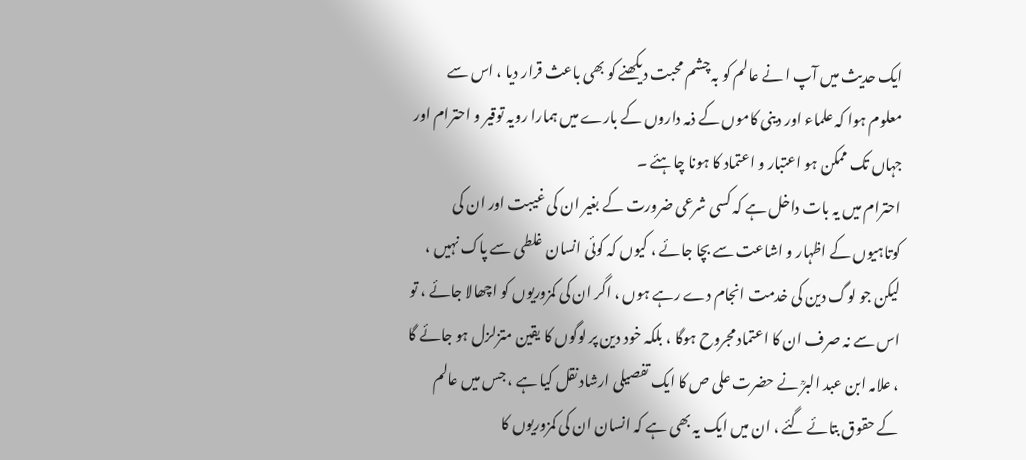ایک حدیث میں آپ ا نے عالم کو بہ چشم محبت دیکھنے کو بھی باعث قرار دیا ، اس سے معلوم ہوا کہ علماء اور دینی کاموں کے ذمہ داروں کے بارے میں ہمارا رویہ توقیر و احترام اور جہاں تک ممکن ہو اعتبار و اعتماد کا ہونا چاہئے ۔
احترام میں یہ بات داخل ہے کہ کسی شرعی ضرورت کے بغیر ان کی غیبت اور ان کی کوتاہیوں کے اظہار و اشاعت سے بچا جائے ، کیوں کہ کوئی انسان غلطی سے پاک نہیں ، لیکن جو لوگ دین کی خدمت انجام دے رہے ہوں ، اگر ان کی کمزوریوں کو اچھالا جائے ، تو اس سے نہ صرف ان کا اعتماد مجروح ہوگا ، بلکہ خود دین پر لوگوں کا یقین متزلزل ہو جائے گا ، علامہ ابن عبد البرؒ نے حضرت علی ص کا ایک تفصیلی ارشاد نقل کیا ہے ، جس میں عالم کے حقوق بتائے گئے ، ان میں ایک یہ بھی ہے کہ انسان ان کی کمزوریوں کا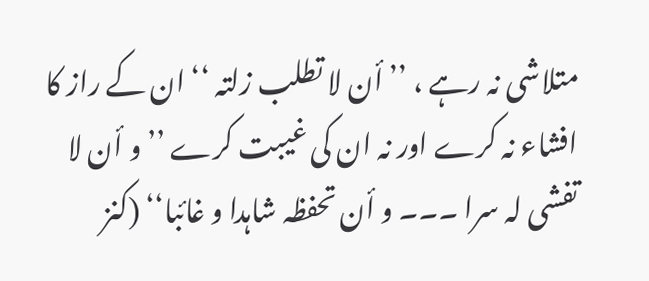متلاشی نہ رہے ، ’’ أن لا تطلب زلتہ ‘‘ ان کے راز کا افشاء نہ کرے اور نہ ان کی غیبت کرے ’’ و أن لا تفشی لہ سرا ۔۔۔ و أن تحفظہ شاہدا و غائبا‘‘ (کنز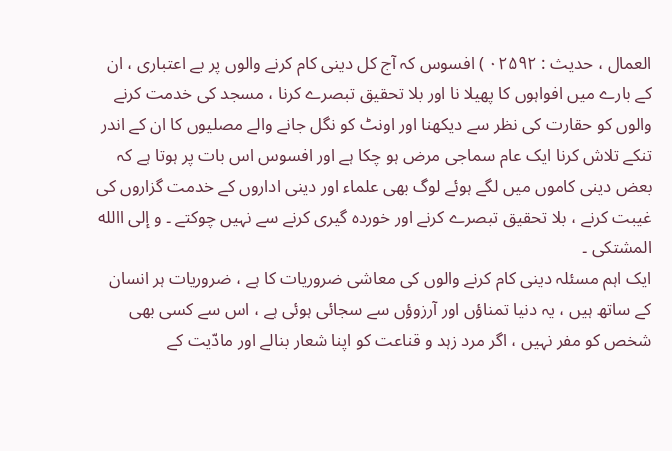العمال ، حدیث : ۰۲۵۹۲ ) افسوس کہ آج کل دینی کام کرنے والوں پر بے اعتباری ، ان کے بارے میں افواہوں کا پھیلا نا اور بلا تحقیق تبصرے کرنا ، مسجد کی خدمت کرنے والوں کو حقارت کی نظر سے دیکھنا اور اونٹ کو نگل جانے والے مصلیوں کا ان کے اندر تنکے تلاش کرنا ایک عام سماجی مرض ہو چکا ہے اور افسوس اس بات پر ہوتا ہے کہ بعض دینی کاموں میں لگے ہوئے لوگ بھی علماء اور دینی اداروں کے خدمت گزاروں کی غیبت کرنے ، بلا تحقیق تبصرے کرنے اور خوردہ گیری کرنے سے نہیں چوکتے ۔ و إلی االله المشتکی ۔
ایک اہم مسئلہ دینی کام کرنے والوں کی معاشی ضروریات کا ہے ، ضروریات ہر انسان کے ساتھ ہیں ، یہ دنیا تمناؤں اور آرزوؤں سے سجائی ہوئی ہے ، اس سے کسی بھی شخص کو مفر نہیں ، اگر مرد زہد و قناعت کو اپنا شعار بنالے اور مادّیت کے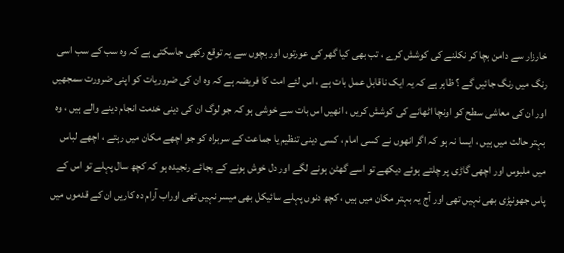خارزار سے دامن بچا کر نکلنے کی کوشش کرے ، تب بھی کیا گھر کی عورتوں اور بچوں سے یہ توقع رکھی جاسکتی ہے کہ وہ سب کے سب اسی رنگ میں رنگ جائیں گے ؟ ظاہر ہے کہ یہ ایک ناقابل عمل بات ہے ، اس لئے امت کا فریضہ ہے کہ وہ ان کی ضروریات کو اپنی ضرورت سمجھیں اور ان کی معاشی سطح کو اونچا اٹھانے کی کوشش کریں ، انھیں اس بات سے خوشی ہو کہ جو لوگ ان کی دینی خدمت انجام دینے والے ہیں ، وہ بہتر حالت میں ہیں ، ایسا نہ ہو کہ اگر انھوں نے کسی امام ، کسی دینی تنظیم یا جماعت کے سربراہ کو جو اچھے مکان میں رہتے ، اچھے لباس میں ملبوس اور اچھی گاڑی پر چلتے ہوئے دیکھے تو اسے گھٹن ہونے لگے اور دل خوش ہونے کے بجائے رنجیدہ ہو کہ کچھ سال پہلے تو اس کے پاس جھونپڑی بھی نہیں تھی اور آج یہ بہتر مکان میں ہیں ، کچھ دنوں پہلے سائیکل بھی میسر نہیں تھی اوراب آرام دہ کاریں ان کے قدموں میں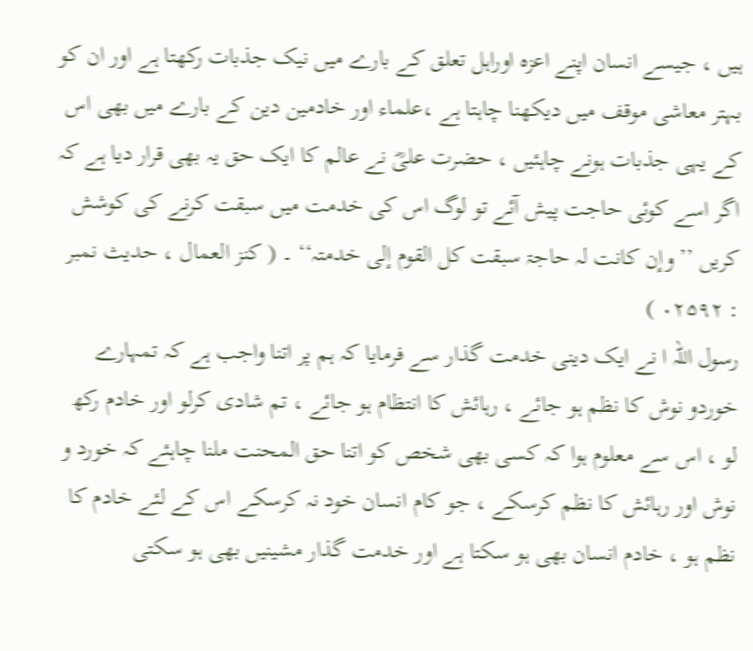ہیں ، جیسے انسان اپنے اعزہ اوراہل تعلق کے بارے میں نیک جذبات رکھتا ہے اور ان کو بہتر معاشی موقف میں دیکھنا چاہتا ہے ،علماء اور خادمین دین کے بارے میں بھی اس کے یہی جذبات ہونے چاہئیں ، حضرت علیؓ نے عالم کا ایک حق یہ بھی قرار دیا ہے کہ اگر اسے کوئی حاجت پیش آئے تو لوگ اس کی خدمت میں سبقت کرنے کی کوشش کریں ’’ وإن کانت لہ حاجۃ سبقت کل القوم إلی خدمتہ‘‘ ۔ ( کنز العمال ، حدیث نمبر : ۰۲۵۹۲ )
رسول اللہ ا نے ایک دینی خدمت گذار سے فرمایا کہ ہم پر اتنا واجب ہے کہ تمہارے خوردو نوش کا نظم ہو جائے ، رہائش کا انتظام ہو جائے ، تم شادی کرلو اور خادم رکھ لو ، اس سے معلوم ہوا کہ کسی بھی شخص کو اتنا حق المحنت ملنا چاہئے کہ خورد و نوش اور رہائش کا نظم کرسکے ، جو کام انسان خود نہ کرسکے اس کے لئے خادم کا نظم ہو ، خادم انسان بھی ہو سکتا ہے اور خدمت گذار مشینیں بھی ہو سکتی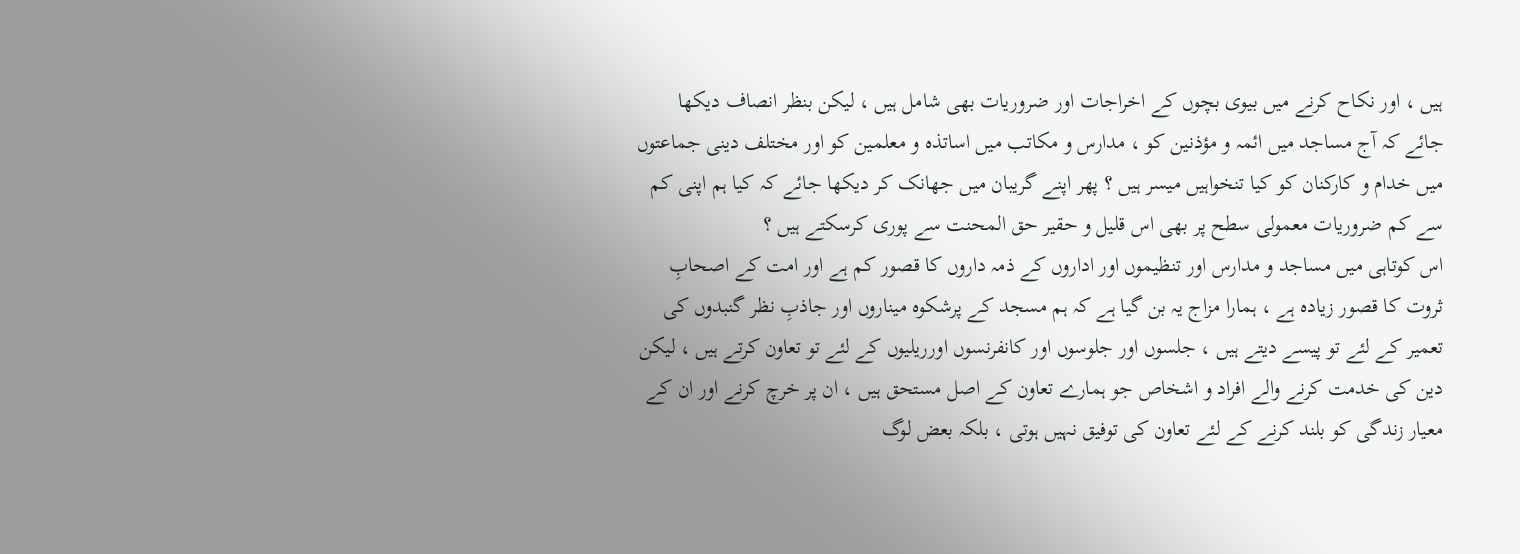ہیں ، اور نکاح کرنے میں بیوی بچوں کے اخراجات اور ضروریات بھی شامل ہیں ، لیکن بنظر انصاف دیکھا جائے کہ آج مساجد میں ائمہ و مؤذنین کو ، مدارس و مکاتب میں اساتذہ و معلمین کو اور مختلف دینی جماعتوں میں خدام و کارکنان کو کیا تنخواہیں میسر ہیں ؟ پھر اپنے گریبان میں جھانک کر دیکھا جائے کہ کیا ہم اپنی کم سے کم ضروریات معمولی سطح پر بھی اس قلیل و حقیر حق المحنت سے پوری کرسکتے ہیں ؟
اس کوتاہی میں مساجد و مدارس اور تنظیموں اور اداروں کے ذمہ داروں کا قصور کم ہے اور امت کے اصحابِ ثروت کا قصور زیادہ ہے ، ہمارا مزاج یہ بن گیا ہے کہ ہم مسجد کے پرشکوہ میناروں اور جاذبِ نظر گنبدوں کی تعمیر کے لئے تو پیسے دیتے ہیں ، جلسوں اور جلوسوں اور کانفرنسوں اورریلیوں کے لئے تو تعاون کرتے ہیں ، لیکن دین کی خدمت کرنے والے افراد و اشخاص جو ہمارے تعاون کے اصل مستحق ہیں ، ان پر خرچ کرنے اور ان کے معیار زندگی کو بلند کرنے کے لئے تعاون کی توفیق نہیں ہوتی ، بلکہ بعض لوگ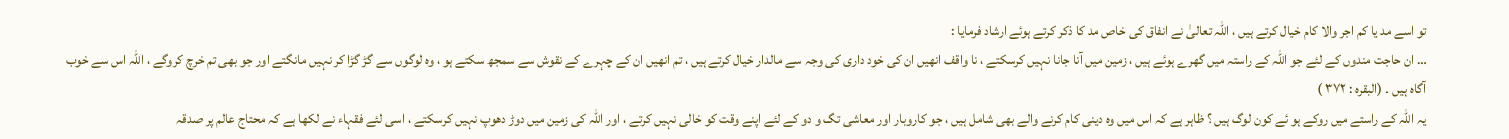تو اسے مد یا کم اجر والا کام خیال کرتے ہیں ، اللہ تعالیٰ نے انفاق کی خاص مد کا ذکر کرتے ہوئے ارشاد فرمایا :
… ان حاجت مندوں کے لئے جو اللہ کے راستہ میں گھرے ہوئے ہیں ، زمین میں آنا جانا نہیں کرسکتے ، نا واقف انھیں ان کی خود داری کی وجہ سے مالدار خیال کرتے ہیں ، تم انھیں ان کے چہرے کے نقوش سے سمجھ سکتے ہو ، وہ لوگوں سے گڑ گڑا کر نہیں مانگتے اور جو بھی تم خرچ کروگے ، اللہ اس سے خوب آگاہ ہیں ۔ (البقرہ : ۳۷۲ )
یہ اللہ کے راستے میں روکے ہو ئے کون لوگ ہیں ؟ ظاہر ہے کہ اس میں وہ دینی کام کرنے والے بھی شامل ہیں ، جو کاروبار اور معاشی تگ و دو کے لئے اپنے وقت کو خالی نہیں کرتے ، اور اللہ کی زمین میں دوڑ دھوپ نہیں کرسکتے ، اسی لئے فقہاء نے لکھا ہے کہ محتاج عالم پر صدقہ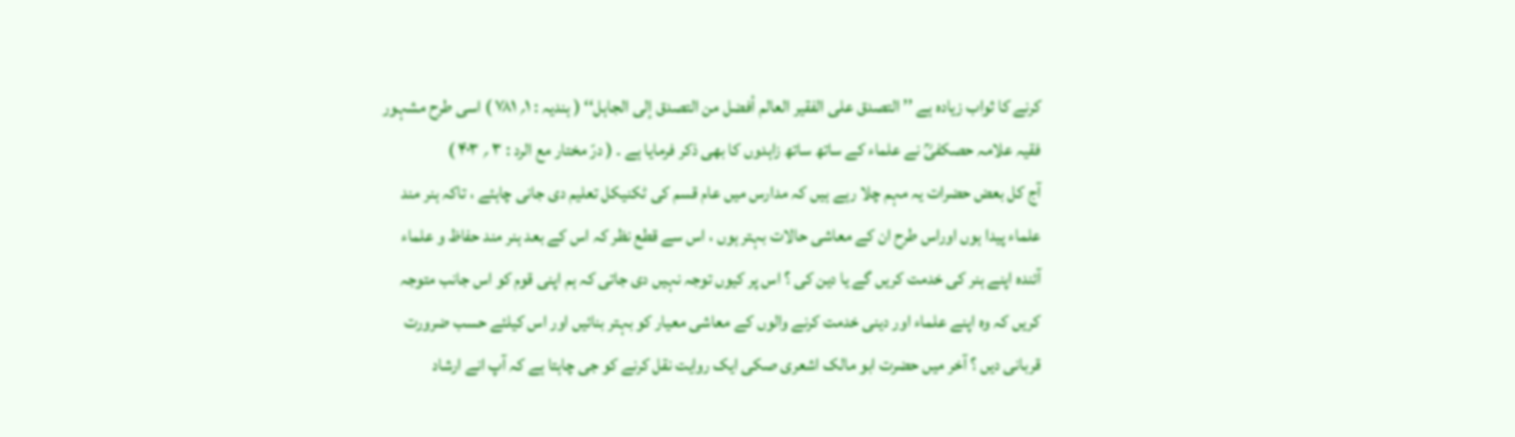کرنے کا ثواب زیادہ ہے ’’ التصدق علی الفقیر العالم أفضل من التصدق إلی الجاہل‘‘ ( ہندیہ : ۱؍ ۷۸۱ ) اسی طرح مشہور فقیہ علامہ حصکفیؒ نے علماء کے ساتھ ساتھ زاہدوں کا بھی ذکر فرمایا ہے ۔ ( درّ مختار مع الرد : ۳ ؍ ۴۰۳ )
آج کل بعض حضرات یہ مہم چلا رہے ہیں کہ مدارس میں عام قسم کی ٹکنیکل تعلیم دی جانی چاہئے ، تاکہ ہنر مند علماء پیدا ہوں اوراس طرح ان کے معاشی حالات بہتر ہوں ، اس سے قطع نظر کہ اس کے بعد ہنر مند حفاظ و علماء آئندہ اپنے ہنر کی خدمت کریں گے یا دین کی ؟ اس پر کیوں توجہ نہیں دی جاتی کہ ہم اپنی قوم کو اس جانب متوجہ کریں کہ وہ اپنے علماء اور دینی خدمت کرنے والوں کے معاشی معیار کو بہتر بنائیں اور اس کیلئے حسب ضرورت قربانی دیں ؟ آخر میں حضرت ابو مالک اشعری صکی ایک روایت نقل کرنے کو جی چاہتا ہے کہ آپ انے ارشاد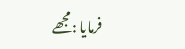فرمایا :مجھے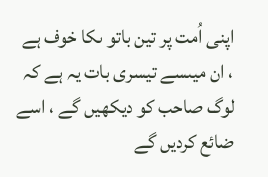اپنی اُمت پر تین باتو ںکا خوف ہے ، ان میںسے تیسری بات یہ ہے کہ لوگ صاحب کو دیکھیں گے ، اسے ضائع کردیں گے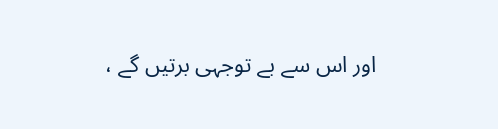اور اس سے بے توجہی برتیں گے ،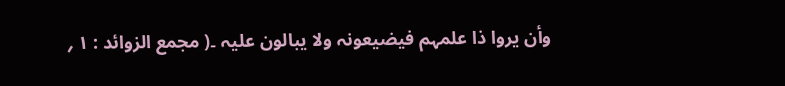وأن یروا ذا علمہم فیضیعونہ ولا یبالون علیہ ۔( مجمع الزوائد : ۱ ؍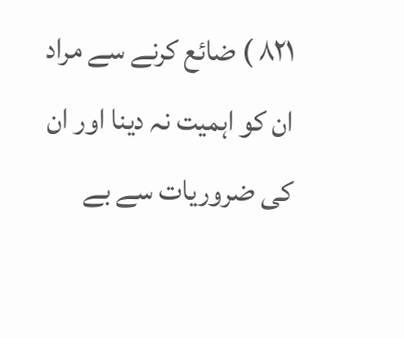۸۲۱ ) ضائع کرنے سے مراد ان کو اہمیت نہ دینا اور ان کی ضروریات سے بے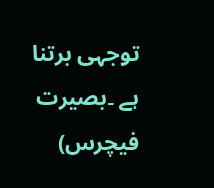توجہی برتنا ہے ۔بصیرت فیچرس)